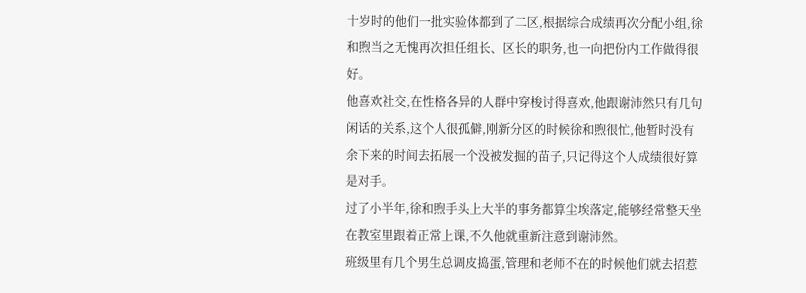十岁时的他们一批实验体都到了二区,根据综合成绩再次分配小组,徐和煦当之无愧再次担任组长、区长的职务,也一向把份内工作做得很好。
他喜欢社交,在性格各异的人群中穿梭讨得喜欢,他跟谢沛然只有几句闲话的关系,这个人很孤僻,刚新分区的时候徐和煦很忙,他暂时没有余下来的时间去拓展一个没被发掘的苗子,只记得这个人成绩很好算是对手。
过了小半年,徐和煦手头上大半的事务都算尘埃落定,能够经常整天坐在教室里跟着正常上课,不久他就重新注意到谢沛然。
班级里有几个男生总调皮捣蛋,管理和老师不在的时候他们就去招惹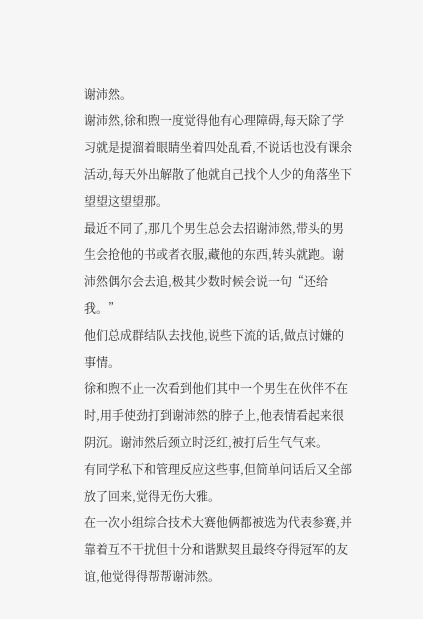谢沛然。
谢沛然,徐和煦一度觉得他有心理障碍,每天除了学习就是提溜着眼睛坐着四处乱看,不说话也没有课余活动,每天外出解散了他就自己找个人少的角落坐下望望这望望那。
最近不同了,那几个男生总会去招谢沛然,带头的男生会抢他的书或者衣服,藏他的东西,转头就跑。谢沛然偶尔会去追,极其少数时候会说一句“还给我。”
他们总成群结队去找他,说些下流的话,做点讨嫌的事情。
徐和煦不止一次看到他们其中一个男生在伙伴不在时,用手使劲打到谢沛然的脖子上,他表情看起来很阴沉。谢沛然后颈立时泛红,被打后生气气来。
有同学私下和管理反应这些事,但简单问话后又全部放了回来,觉得无伤大雅。
在一次小组综合技术大赛他俩都被选为代表参赛,并靠着互不干扰但十分和谐默契且最终夺得冠军的友谊,他觉得得帮帮谢沛然。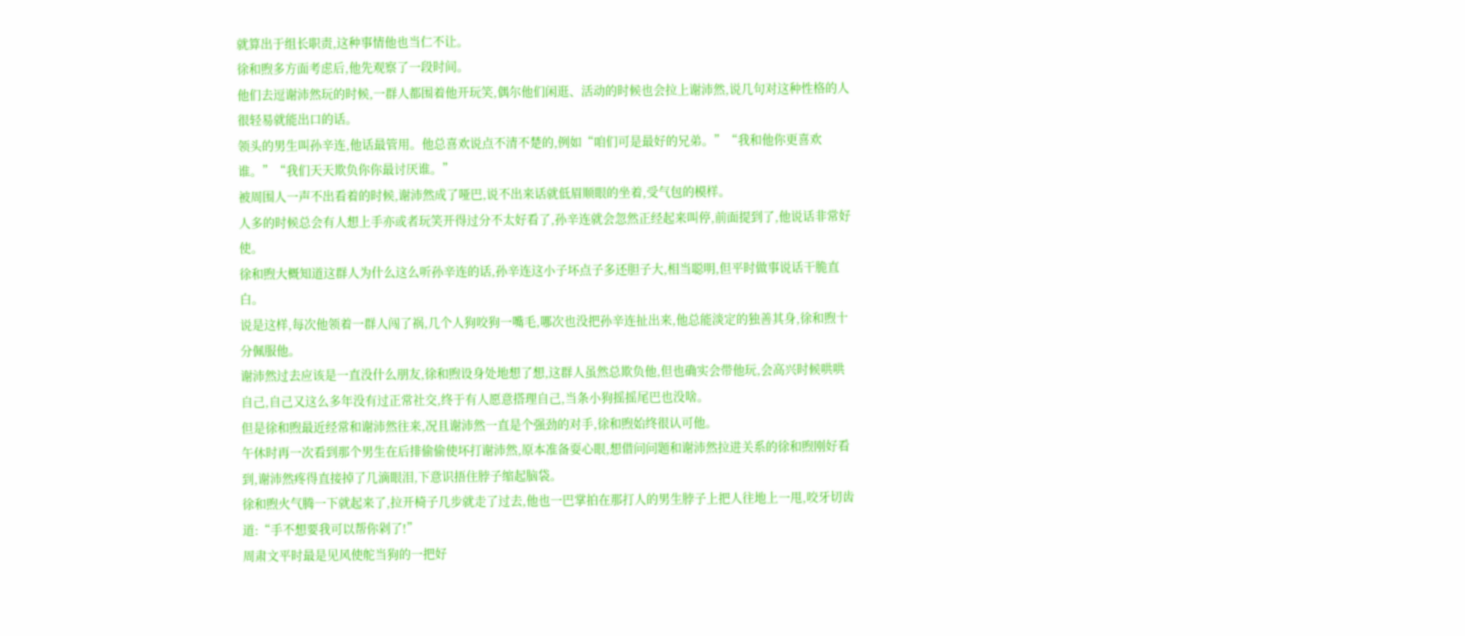就算出于组长职责,这种事情他也当仁不让。
徐和煦多方面考虑后,他先观察了一段时间。
他们去逗谢沛然玩的时候,一群人都围着他开玩笑,偶尔他们闲逛、活动的时候也会拉上谢沛然,说几句对这种性格的人很轻易就能出口的话。
领头的男生叫孙辛连,他话最管用。他总喜欢说点不清不楚的,例如“咱们可是最好的兄弟。”“我和他你更喜欢谁。”“我们天天欺负你你最讨厌谁。”
被周围人一声不出看着的时候,谢沛然成了哑巴,说不出来话就低眉顺眼的坐着,受气包的模样。
人多的时候总会有人想上手亦或者玩笑开得过分不太好看了,孙辛连就会忽然正经起来叫停,前面提到了,他说话非常好使。
徐和煦大概知道这群人为什么这么听孙辛连的话,孙辛连这小子坏点子多还胆子大,相当聪明,但平时做事说话干脆直白。
说是这样,每次他领着一群人闯了祸,几个人狗咬狗一嘴毛,哪次也没把孙辛连扯出来,他总能淡定的独善其身,徐和煦十分佩服他。
谢沛然过去应该是一直没什么朋友,徐和煦设身处地想了想,这群人虽然总欺负他,但也确实会带他玩,会高兴时候哄哄自己,自己又这么多年没有过正常社交,终于有人愿意搭理自己,当条小狗摇摇尾巴也没啥。
但是徐和煦最近经常和谢沛然往来,况且谢沛然一直是个强劲的对手,徐和煦始终很认可他。
午休时再一次看到那个男生在后排偷偷使坏打谢沛然,原本准备耍心眼,想借问问题和谢沛然拉进关系的徐和煦刚好看到,谢沛然疼得直接掉了几滴眼泪,下意识捂住脖子缩起脑袋。
徐和煦火气腾一下就起来了,拉开椅子几步就走了过去,他也一巴掌拍在那打人的男生脖子上把人往地上一甩,咬牙切齿道:“手不想要我可以帮你剁了!”
周肃文平时最是见风使舵当狗的一把好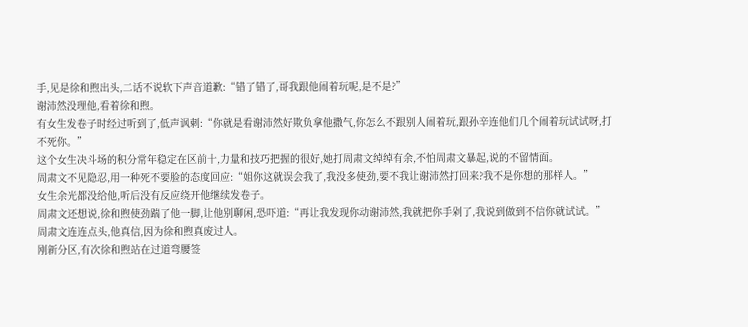手,见是徐和煦出头,二话不说软下声音道歉:“错了错了,哥我跟他闹着玩呢,是不是?”
谢沛然没理他,看着徐和煦。
有女生发卷子时经过听到了,低声讽刺:“你就是看谢沛然好欺负拿他撒气,你怎么不跟别人闹着玩,跟孙辛连他们几个闹着玩试试呀,打不死你。”
这个女生决斗场的积分常年稳定在区前十,力量和技巧把握的很好,她打周肃文绰绰有余,不怕周肃文暴起,说的不留情面。
周肃文不见隐忍,用一种死不要脸的态度回应:“姐你这就误会我了,我没多使劲,要不我让谢沛然打回来?我不是你想的那样人。”
女生余光都没给他,听后没有反应绕开他继续发卷子。
周肃文还想说,徐和煦使劲踹了他一脚,让他别聊闲,恐吓道:“再让我发现你动谢沛然,我就把你手剁了,我说到做到不信你就试试。”
周肃文连连点头,他真信,因为徐和煦真废过人。
刚新分区,有次徐和煦站在过道弯腰签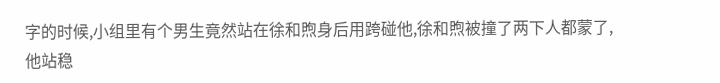字的时候,小组里有个男生竟然站在徐和煦身后用跨碰他,徐和煦被撞了两下人都蒙了,他站稳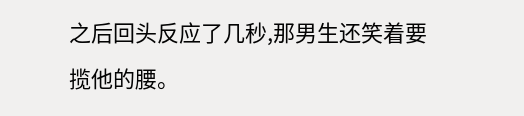之后回头反应了几秒,那男生还笑着要揽他的腰。